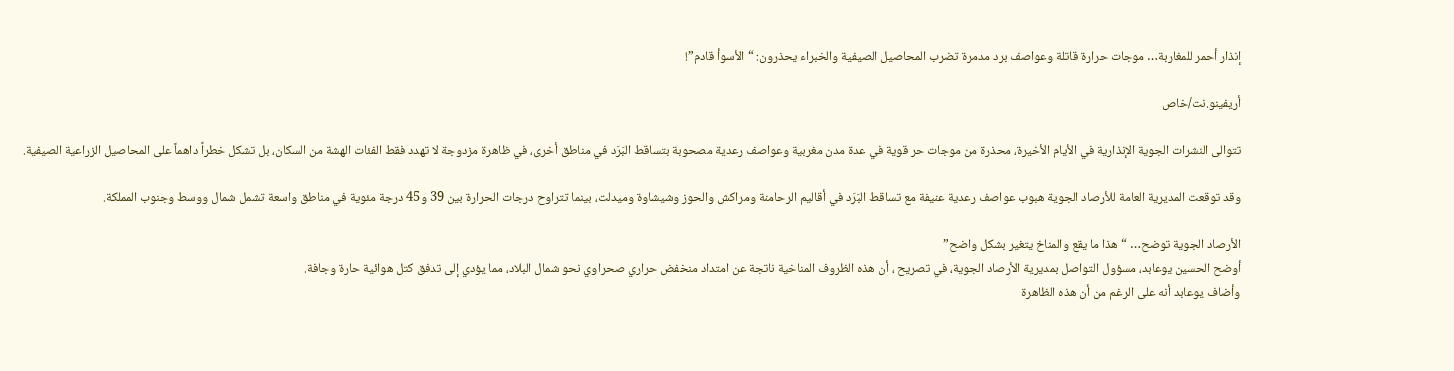إنذار أحمر للمغاربة… موجات حرارة قاتلة وعواصف برد مدمرة تضرب المحاصيل الصيفية والخبراء يحذرون: “الأسوأ قادم”!

أريفينو.نت/خاص

تتوالى النشرات الجوية الإنذارية في الأيام الأخيرة، محذرة من موجات حر قوية في عدة مدن مغربية وعواصف رعدية مصحوبة بتساقط البَرَد في مناطق أخرى، في ظاهرة مزدوجة لا تهدد فقط الفئات الهشة من السكان، بل تشكل خطراً داهماً على المحاصيل الزراعية الصيفية.

وقد توقعت المديرية العامة للأرصاد الجوية هبوب عواصف رعدية عنيفة مع تساقط البَرَد في أقاليم الرحامنة ومراكش والحوز وشيشاوة وميدلت، بينما تتراوح درجات الحرارة بين 39 و45 درجة مئوية في مناطق واسعة تشمل شمال ووسط وجنوب المملكة.

الأرصاد الجوية توضح… “هذا ما يقع والمناخ يتغير بشكل واضح”
أوضح الحسين يوعابد، مسؤول التواصل بمديرية الأرصاد الجوية، في تصريح ، أن هذه الظروف المناخية ناتجة عن امتداد منخفض حراري صحراوي نحو شمال البلاد، مما يؤدي إلى تدفق كتل هوائية حارة وجافة.
وأضاف يوعابد أنه على الرغم من أن هذه الظاهرة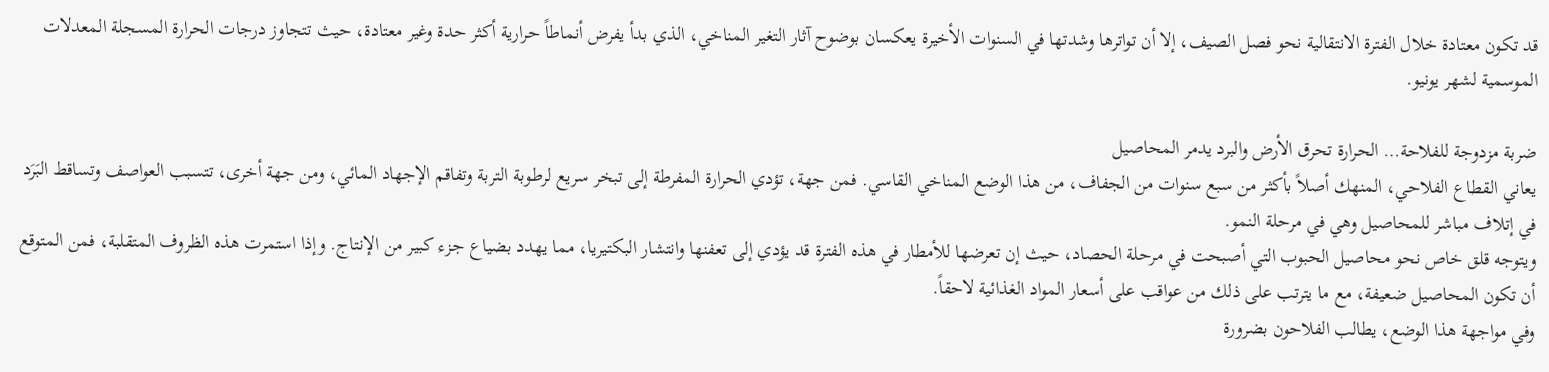قد تكون معتادة خلال الفترة الانتقالية نحو فصل الصيف، إلا أن تواترها وشدتها في السنوات الأخيرة يعكسان بوضوح آثار التغير المناخي، الذي بدأ يفرض أنماطاً حرارية أكثر حدة وغير معتادة، حيث تتجاوز درجات الحرارة المسجلة المعدلات الموسمية لشهر يونيو.

ضربة مزدوجة للفلاحة… الحرارة تحرق الأرض والبرد يدمر المحاصيل
يعاني القطاع الفلاحي، المنهك أصلاً بأكثر من سبع سنوات من الجفاف، من هذا الوضع المناخي القاسي. فمن جهة، تؤدي الحرارة المفرطة إلى تبخر سريع لرطوبة التربة وتفاقم الإجهاد المائي، ومن جهة أخرى، تتسبب العواصف وتساقط البَرَد في إتلاف مباشر للمحاصيل وهي في مرحلة النمو.
ويتوجه قلق خاص نحو محاصيل الحبوب التي أصبحت في مرحلة الحصاد، حيث إن تعرضها للأمطار في هذه الفترة قد يؤدي إلى تعفنها وانتشار البكتيريا، مما يهدد بضياع جزء كبير من الإنتاج. وإذا استمرت هذه الظروف المتقلبة، فمن المتوقع أن تكون المحاصيل ضعيفة، مع ما يترتب على ذلك من عواقب على أسعار المواد الغذائية لاحقاً.
وفي مواجهة هذا الوضع، يطالب الفلاحون بضرورة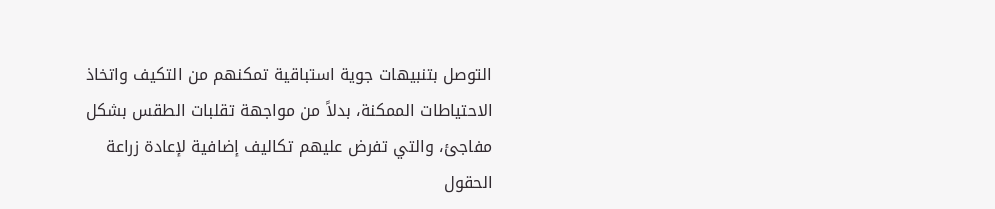التوصل بتنبيهات جوية استباقية تمكنهم من التكيف واتخاذ الاحتياطات الممكنة، بدلاً من مواجهة تقلبات الطقس بشكل مفاجئ، والتي تفرض عليهم تكاليف إضافية لإعادة زراعة الحقول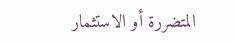المتضررة أو الاستثمار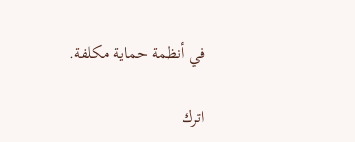في أنظمة حماية مكلفة.

اترك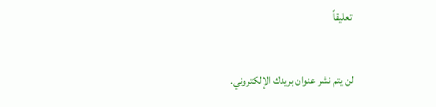تعليقاً

لن يتم نشر عنوان بريدك الإلكتروني.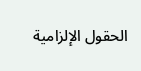الحقول الإلزامية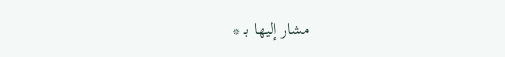مشار إليها بـ *